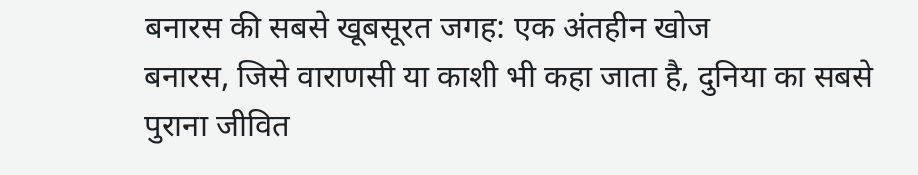बनारस की सबसे खूबसूरत जगह: एक अंतहीन खोज
बनारस, जिसे वाराणसी या काशी भी कहा जाता है, दुनिया का सबसे पुराना जीवित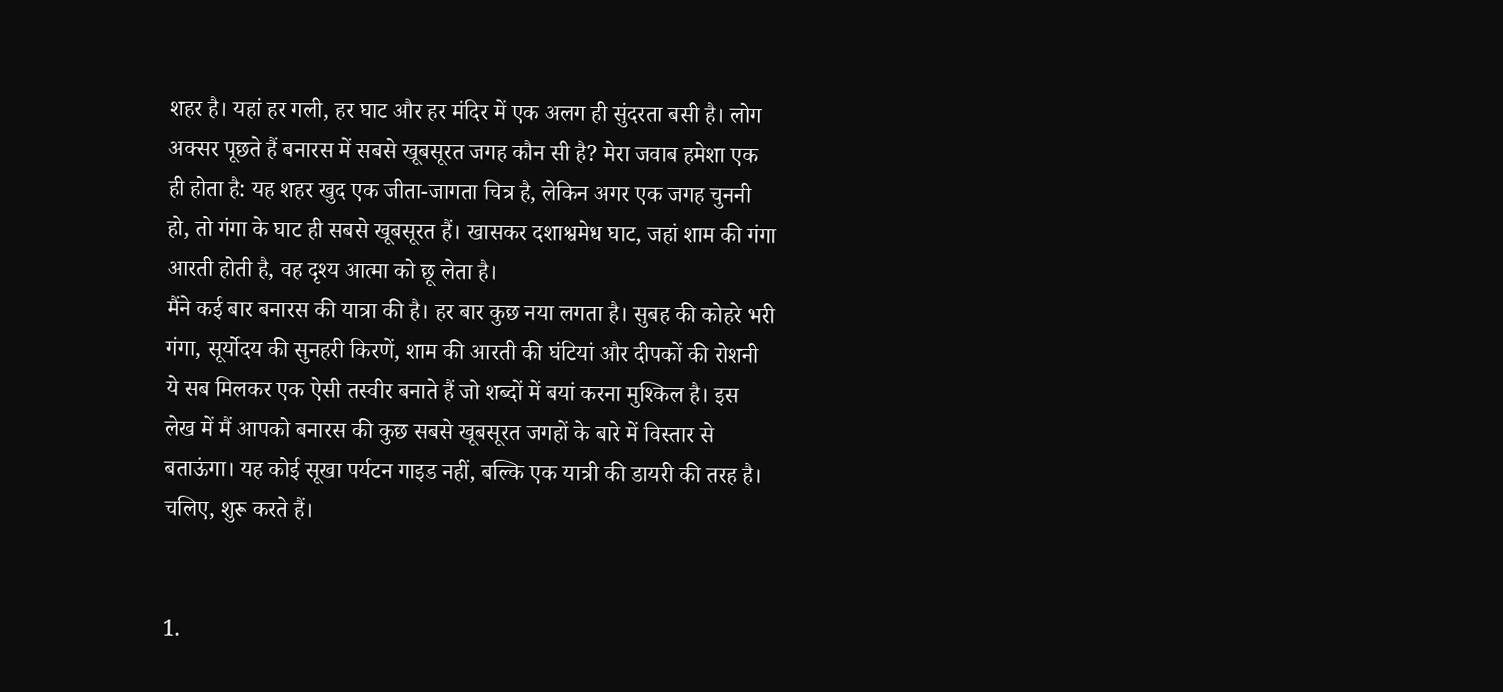शहर है। यहां हर गली, हर घाट और हर मंदिर में एक अलग ही सुंदरता बसी है। लोग अक्सर पूछते हैं बनारस में सबसे खूबसूरत जगह कौन सी है? मेरा जवाब हमेशा एक ही होता है: यह शहर खुद एक जीता-जागता चित्र है, लेकिन अगर एक जगह चुननी हो, तो गंगा के घाट ही सबसे खूबसूरत हैं। खासकर दशाश्वमेध घाट, जहां शाम की गंगा आरती होती है, वह दृश्य आत्मा को छू लेता है।
मैंने कई बार बनारस की यात्रा की है। हर बार कुछ नया लगता है। सुबह की कोहरे भरी गंगा, सूर्योदय की सुनहरी किरणें, शाम की आरती की घंटियां और दीपकों की रोशनी ये सब मिलकर एक ऐसी तस्वीर बनाते हैं जो शब्दों में बयां करना मुश्किल है। इस लेख में मैं आपको बनारस की कुछ सबसे खूबसूरत जगहों के बारे में विस्तार से बताऊंगा। यह कोई सूखा पर्यटन गाइड नहीं, बल्कि एक यात्री की डायरी की तरह है। चलिए, शुरू करते हैं।


1.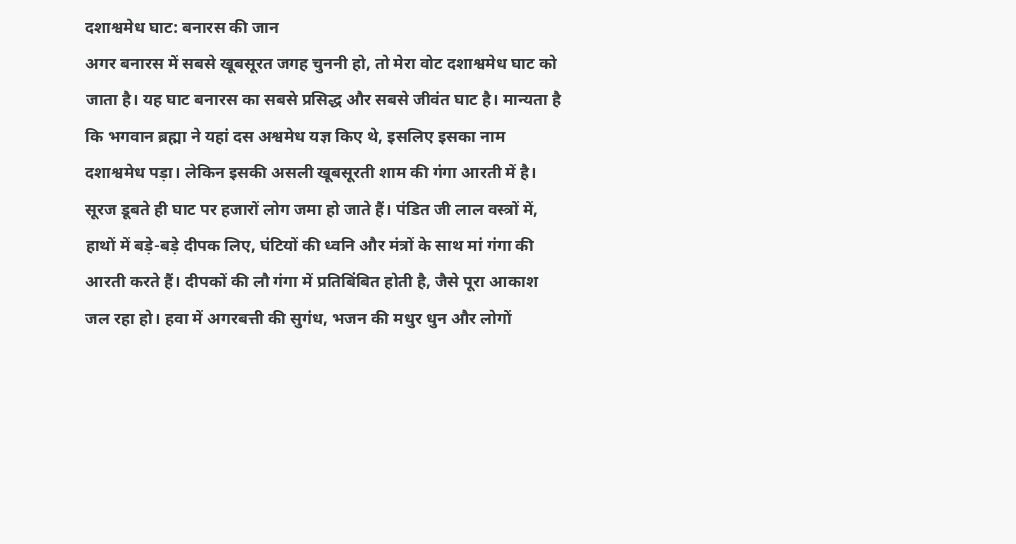दशाश्वमेध घाट: बनारस की जान
अगर बनारस में सबसे खूबसूरत जगह चुननी हो, तो मेरा वोट दशाश्वमेध घाट को जाता है। यह घाट बनारस का सबसे प्रसिद्ध और सबसे जीवंत घाट है। मान्यता है कि भगवान ब्रह्मा ने यहां दस अश्वमेध यज्ञ किए थे, इसलिए इसका नाम दशाश्वमेध पड़ा। लेकिन इसकी असली खूबसूरती शाम की गंगा आरती में है।
सूरज डूबते ही घाट पर हजारों लोग जमा हो जाते हैं। पंडित जी लाल वस्त्रों में, हाथों में बड़े-बड़े दीपक लिए, घंटियों की ध्वनि और मंत्रों के साथ मां गंगा की आरती करते हैं। दीपकों की लौ गंगा में प्रतिबिंबित होती है, जैसे पूरा आकाश जल रहा हो। हवा में अगरबत्ती की सुगंध, भजन की मधुर धुन और लोगों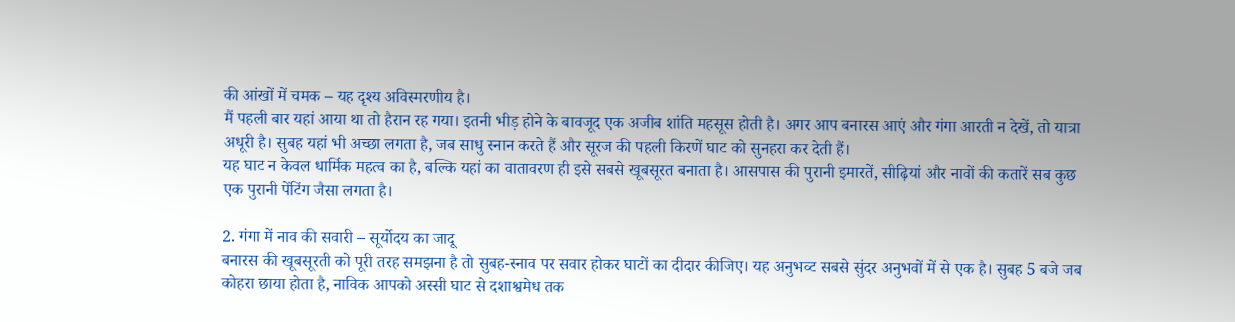की आंखों में चमक – यह दृश्य अविस्मरणीय है।
मैं पहली बार यहां आया था तो हैरान रह गया। इतनी भीड़ होने के बावजूद एक अजीब शांति महसूस होती है। अगर आप बनारस आएं और गंगा आरती न देखें, तो यात्रा अधूरी है। सुबह यहां भी अच्छा लगता है, जब साधु स्नान करते हैं और सूरज की पहली किरणें घाट को सुनहरा कर देती हैं।
यह घाट न केवल धार्मिक महत्व का है, बल्कि यहां का वातावरण ही इसे सबसे खूबसूरत बनाता है। आसपास की पुरानी इमारतें, सीढ़ियां और नावों की कतारें सब कुछ एक पुरानी पेंटिंग जैसा लगता है।

2. गंगा में नाव की सवारी – सूर्योदय का जादू
बनारस की खूबसूरती को पूरी तरह समझना है तो सुबह-स्नाव पर सवार होकर घाटों का दीदार कीजिए। यह अनुभव्ट सबसे सुंदर अनुभवों में से एक है। सुबह 5 बजे जब कोहरा छाया होता है, नाविक आपको अस्सी घाट से दशाश्वमेध तक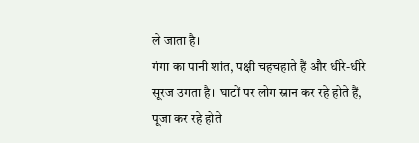ले जाता है।
गंगा का पानी शांत, पक्षी चहचहाते हैं और धीरे-धीरे सूरज उगता है। घाटों पर लोग स्नान कर रहे होते हैं, पूजा कर रहे होते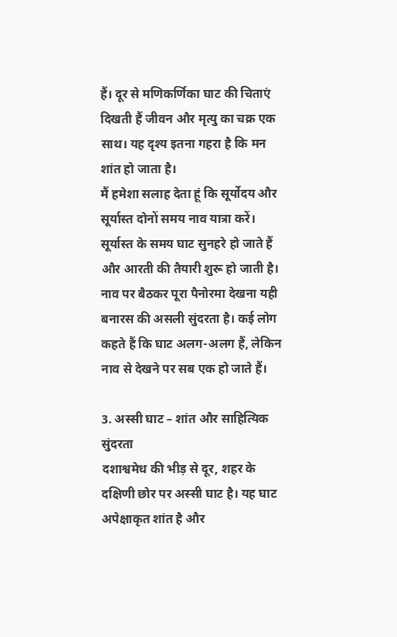हैं। दूर से मणिकर्णिका घाट की चिताएं दिखती हैं जीवन और मृत्यु का चक्र एक साथ। यह दृश्य इतना गहरा है कि मन शांत हो जाता है।
मैं हमेशा सलाह देता हूं कि सूर्योदय और सूर्यास्त दोनों समय नाव यात्रा करें। सूर्यास्त के समय घाट सुनहरे हो जाते हैं और आरती की तैयारी शुरू हो जाती है। नाव पर बैठकर पूरा पैनोरमा देखना यही बनारस की असली सुंदरता है। कई लोग कहते हैं कि घाट अलग-अलग हैं, लेकिन नाव से देखने पर सब एक हो जाते हैं।

3. अस्सी घाट – शांत और साहित्यिक सुंदरता
दशाश्वमेध की भीड़ से दूर, शहर के दक्षिणी छोर पर अस्सी घाट है। यह घाट अपेक्षाकृत शांत है और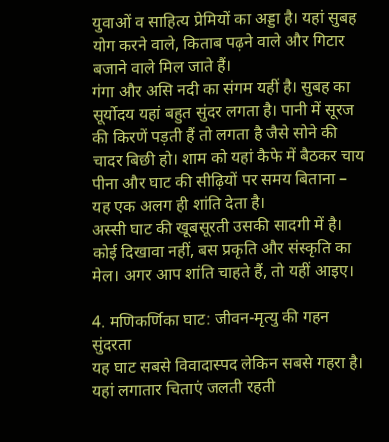युवाओं व साहित्य प्रेमियों का अड्डा है। यहां सुबह योग करने वाले, किताब पढ़ने वाले और गिटार बजाने वाले मिल जाते हैं।
गंगा और असि नदी का संगम यहीं है। सुबह का सूर्योदय यहां बहुत सुंदर लगता है। पानी में सूरज की किरणें पड़ती हैं तो लगता है जैसे सोने की चादर बिछी हो। शाम को यहां कैफे में बैठकर चाय पीना और घाट की सीढ़ियों पर समय बिताना – यह एक अलग ही शांति देता है।
अस्सी घाट की खूबसूरती उसकी सादगी में है। कोई दिखावा नहीं, बस प्रकृति और संस्कृति का मेल। अगर आप शांति चाहते हैं, तो यहीं आइए।

4. मणिकर्णिका घाट: जीवन-मृत्यु की गहन सुंदरता
यह घाट सबसे विवादास्पद लेकिन सबसे गहरा है। यहां लगातार चिताएं जलती रहती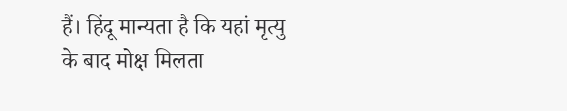हैं। हिंदू मान्यता है कि यहां मृत्यु के बाद मोक्ष मिलता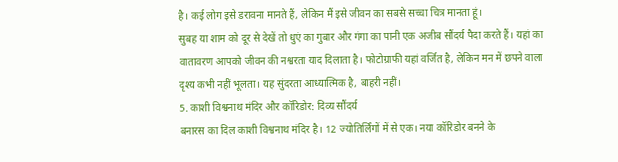है। कई लोग इसे डरावना मानते हैं, लेकिन मैं इसे जीवन का सबसे सच्चा चित्र मानता हूं।
सुबह या शाम को दूर से देखें तो धुएं का गुबार और गंगा का पानी एक अजीब सौंदर्य पैदा करते हैं। यहां का वातावरण आपको जीवन की नश्वरता याद दिलाता है। फोटोग्राफी यहां वर्जित है, लेकिन मन में छपने वाला दृश्य कभी नहीं भूलता। यह सुंदरता आध्यात्मिक है, बाहरी नहीं।
5. काशी विश्वनाथ मंदिर और कॉरिडोर: दिव्य सौंदर्य
बनारस का दिल काशी विश्वनाथ मंदिर है। 12 ज्योतिर्लिंगों में से एक। नया कॉरिडोर बनने के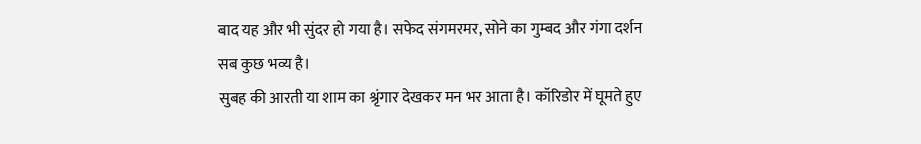बाद यह और भी सुंदर हो गया है। सफेद संगमरमर, सोने का गुम्बद और गंगा दर्शन सब कुछ भव्य है।
सुबह की आरती या शाम का श्रृंगार देखकर मन भर आता है। कॉरिडोर में घूमते हुए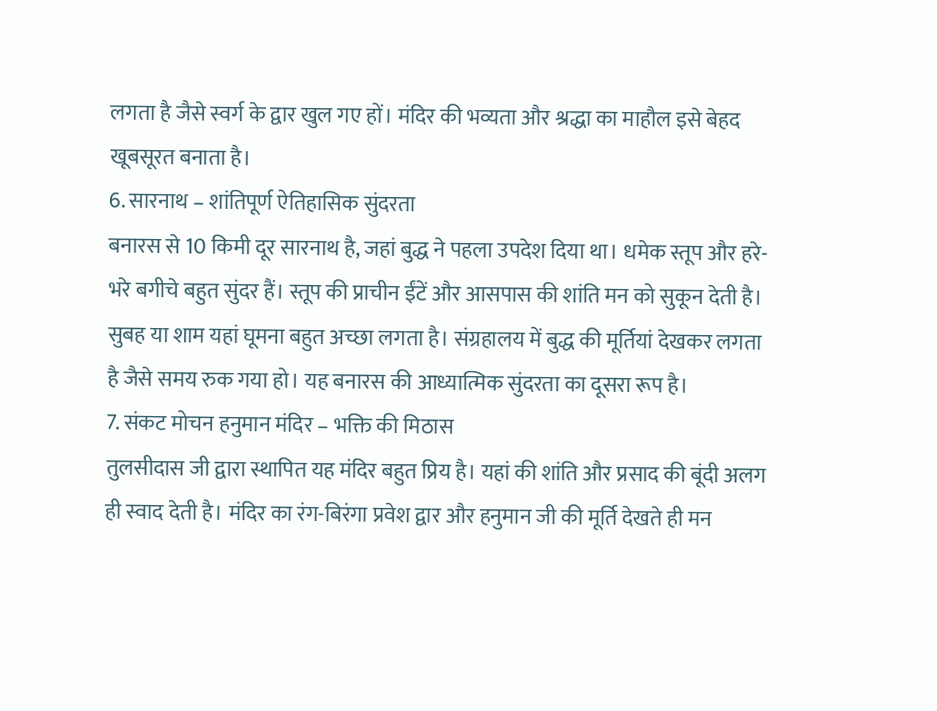लगता है जैसे स्वर्ग के द्वार खुल गए हों। मंदिर की भव्यता और श्रद्धा का माहौल इसे बेहद खूबसूरत बनाता है।
6. सारनाथ – शांतिपूर्ण ऐतिहासिक सुंदरता
बनारस से 10 किमी दूर सारनाथ है, जहां बुद्ध ने पहला उपदेश दिया था। धमेक स्तूप और हरे-भरे बगीचे बहुत सुंदर हैं। स्तूप की प्राचीन ईंटें और आसपास की शांति मन को सुकून देती है।
सुबह या शाम यहां घूमना बहुत अच्छा लगता है। संग्रहालय में बुद्ध की मूर्तियां देखकर लगता है जैसे समय रुक गया हो। यह बनारस की आध्यात्मिक सुंदरता का दूसरा रूप है।
7. संकट मोचन हनुमान मंदिर – भक्ति की मिठास
तुलसीदास जी द्वारा स्थापित यह मंदिर बहुत प्रिय है। यहां की शांति और प्रसाद की बूंदी अलग ही स्वाद देती है। मंदिर का रंग-बिरंगा प्रवेश द्वार और हनुमान जी की मूर्ति देखते ही मन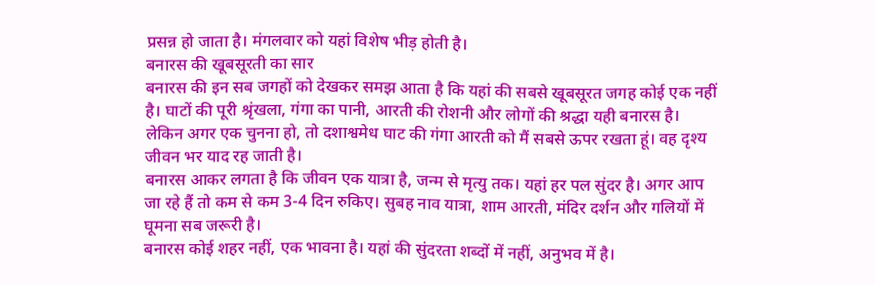प्रसन्न हो जाता है। मंगलवार को यहां विशेष भीड़ होती है।
बनारस की खूबसूरती का सार
बनारस की इन सब जगहों को देखकर समझ आता है कि यहां की सबसे खूबसूरत जगह कोई एक नहीं है। घाटों की पूरी श्रृंखला, गंगा का पानी, आरती की रोशनी और लोगों की श्रद्धा यही बनारस है। लेकिन अगर एक चुनना हो, तो दशाश्वमेध घाट की गंगा आरती को मैं सबसे ऊपर रखता हूं। वह दृश्य जीवन भर याद रह जाती है।
बनारस आकर लगता है कि जीवन एक यात्रा है, जन्म से मृत्यु तक। यहां हर पल सुंदर है। अगर आप जा रहे हैं तो कम से कम 3-4 दिन रुकिए। सुबह नाव यात्रा, शाम आरती, मंदिर दर्शन और गलियों में घूमना सब जरूरी है।
बनारस कोई शहर नहीं, एक भावना है। यहां की सुंदरता शब्दों में नहीं, अनुभव में है।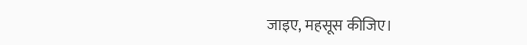जाइए, महसूस कीजिए।